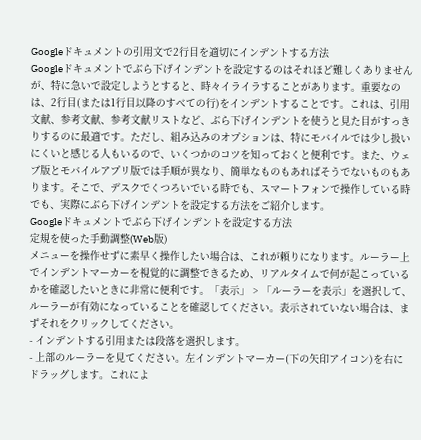Googleドキュメントの引用文で2行目を適切にインデントする方法
Googleドキュメントでぶら下げインデントを設定するのはそれほど難しくありませんが、特に急いで設定しようとすると、時々イライラすることがあります。重要なのは、2行目(または1行目以降のすべての行)をインデントすることです。これは、引用文献、参考文献、参考文献リストなど、ぶら下げインデントを使うと見た目がすっきりするのに最適です。ただし、組み込みのオプションは、特にモバイルでは少し扱いにくいと感じる人もいるので、いくつかのコツを知っておくと便利です。また、ウェブ版とモバイルアプリ版では手順が異なり、簡単なものもあればそうでないものもあります。そこで、デスクでくつろいでいる時でも、スマートフォンで操作している時でも、実際にぶら下げインデントを設定する方法をご紹介します。
Googleドキュメントでぶら下げインデントを設定する方法
定規を使った手動調整(Web版)
メニューを操作せずに素早く操作したい場合は、これが頼りになります。ルーラー上でインデントマーカーを視覚的に調整できるため、リアルタイムで何が起こっているかを確認したいときに非常に便利です。「表示」 > 「ルーラーを表示」を選択して、ルーラーが有効になっていることを確認してください。表示されていない場合は、まずそれをクリックしてください。
- インデントする引用または段落を選択します。
- 上部のルーラーを見てください。左インデントマーカー(下の矢印アイコン)を右にドラッグします。これによ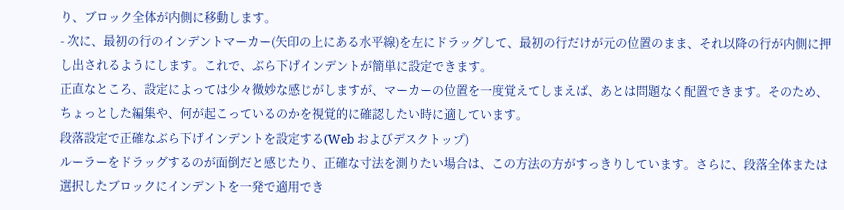り、ブロック全体が内側に移動します。
- 次に、最初の行のインデントマーカー(矢印の上にある水平線)を左にドラッグして、最初の行だけが元の位置のまま、それ以降の行が内側に押し出されるようにします。これで、ぶら下げインデントが簡単に設定できます。
正直なところ、設定によっては少々微妙な感じがしますが、マーカーの位置を一度覚えてしまえば、あとは問題なく配置できます。そのため、ちょっとした編集や、何が起こっているのかを視覚的に確認したい時に適しています。
段落設定で正確なぶら下げインデントを設定する(Web およびデスクトップ)
ルーラーをドラッグするのが面倒だと感じたり、正確な寸法を測りたい場合は、この方法の方がすっきりしています。さらに、段落全体または選択したブロックにインデントを一発で適用でき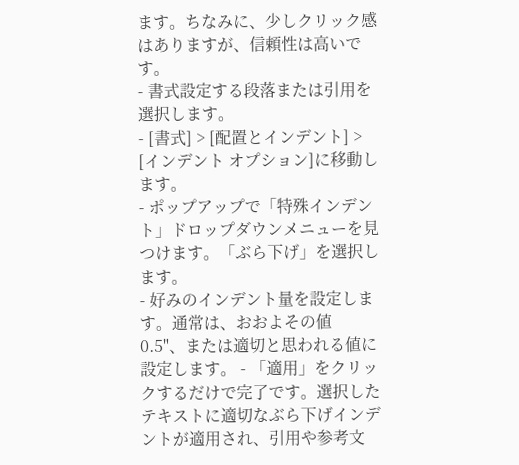ます。ちなみに、少しクリック感はありますが、信頼性は高いです。
- 書式設定する段落または引用を選択します。
- [書式] > [配置とインデント] > [インデント オプション]に移動します。
- ポップアップで「特殊インデント」ドロップダウンメニューを見つけます。「ぶら下げ」を選択します。
- 好みのインデント量を設定します。通常は、おおよその値
0.5"、または適切と思われる値に設定します。 - 「適用」をクリックするだけで完了です。選択したテキストに適切なぶら下げインデントが適用され、引用や参考文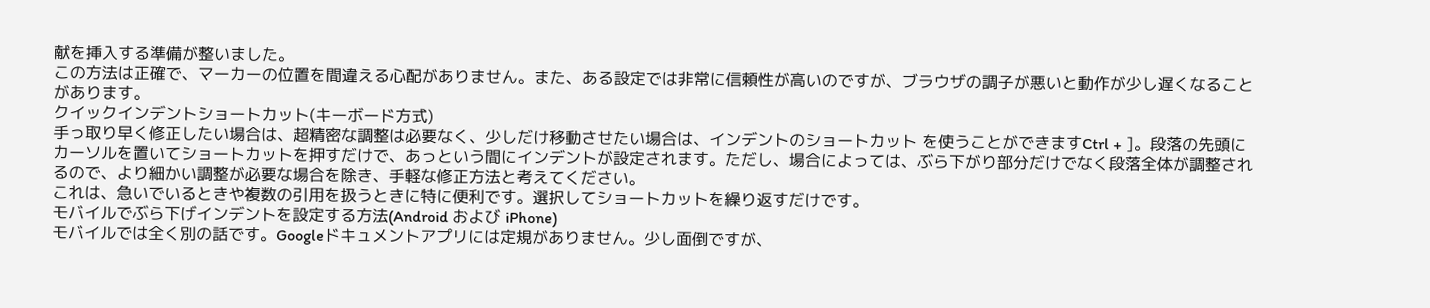献を挿入する準備が整いました。
この方法は正確で、マーカーの位置を間違える心配がありません。また、ある設定では非常に信頼性が高いのですが、ブラウザの調子が悪いと動作が少し遅くなることがあります。
クイックインデントショートカット(キーボード方式)
手っ取り早く修正したい場合は、超精密な調整は必要なく、少しだけ移動させたい場合は、インデントのショートカット を使うことができますCtrl + ]。段落の先頭にカーソルを置いてショートカットを押すだけで、あっという間にインデントが設定されます。ただし、場合によっては、ぶら下がり部分だけでなく段落全体が調整されるので、より細かい調整が必要な場合を除き、手軽な修正方法と考えてください。
これは、急いでいるときや複数の引用を扱うときに特に便利です。選択してショートカットを繰り返すだけです。
モバイルでぶら下げインデントを設定する方法(Android および iPhone)
モバイルでは全く別の話です。Googleドキュメントアプリには定規がありません。少し面倒ですが、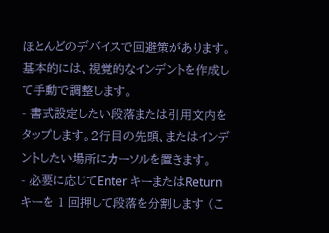ほとんどのデバイスで回避策があります。基本的には、視覚的なインデントを作成して手動で調整します。
- 書式設定したい段落または引用文内をタップします。2行目の先頭、またはインデントしたい場所にカーソルを置きます。
- 必要に応じてEnter キーまたはReturn キーを 1 回押して段落を分割します (こ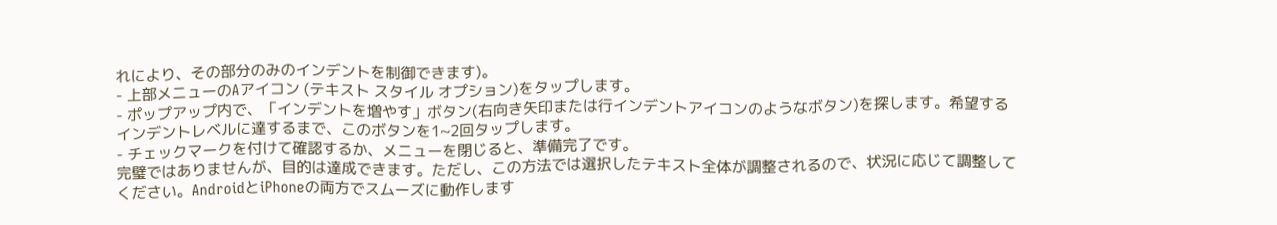れにより、その部分のみのインデントを制御できます)。
- 上部メニューのAアイコン (テキスト スタイル オプション)をタップします。
- ポップアップ内で、「インデントを増やす」ボタン(右向き矢印または行インデントアイコンのようなボタン)を探します。希望するインデントレベルに達するまで、このボタンを1~2回タップします。
- チェックマークを付けて確認するか、メニューを閉じると、準備完了です。
完璧ではありませんが、目的は達成できます。ただし、この方法では選択したテキスト全体が調整されるので、状況に応じて調整してください。AndroidとiPhoneの両方でスムーズに動作します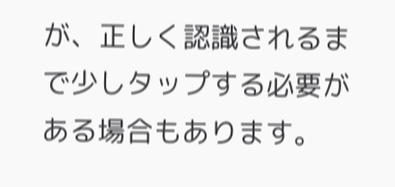が、正しく認識されるまで少しタップする必要がある場合もあります。